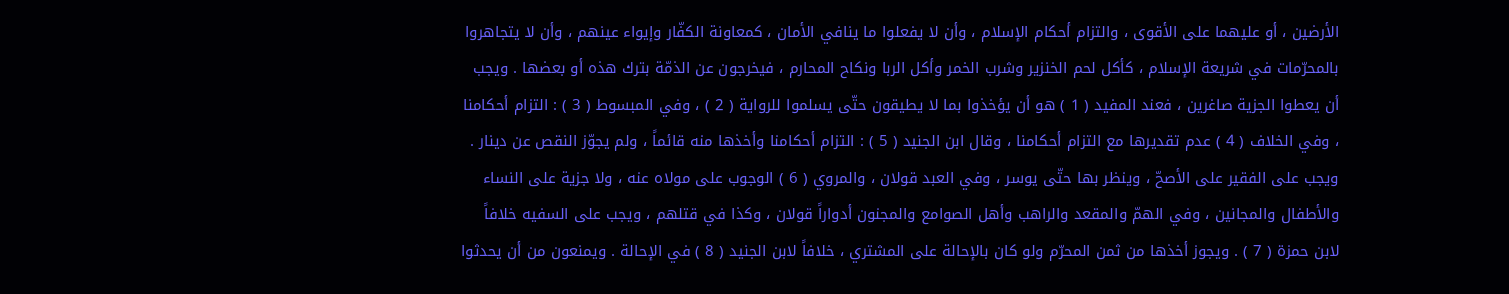الأرضين ، أو عليهما على الأقوى ، والتزام أحكام الإسلام ، وأن لا يفعلوا ما ينافي الأمان ، كمعاونة الكفّار وإيواء عينهم ، وأن لا يتجاهروا بالمحرّمات في شريعة الإسلام ، كأكل لحم الخنزير وشرب الخمر وأكل الربا ونكاح المحارم ، فيخرجون عن الذمّة بترك هذه أو بعضها . ويجب أن يعطوا الجزية صاغرين ، فعند المفيد ( 1 ) هو أن يؤخذوا بما لا يطيقون حتّى يسلموا للرواية ( 2 ) ، وفي المبسوط ( 3 ) : التزام أحكامنا ، وفي الخلاف ( 4 ) عدم تقديرها مع التزام أحكامنا ، وقال ابن الجنيد ( 5 ) : التزام أحكامنا وأخذها منه قائماً ، ولم يجوّز النقص عن دينار . ويجب على الفقير على الأصحّ ، وينظر بها حتّى يوسر ، وفي العبد قولان ، والمروي ( 6 ) الوجوب على مولاه عنه ، ولا جزية على النساء والأطفال والمجانين ، وفي الهمّ والمقعد والراهب وأهل الصوامع والمجنون أدواراً قولان ، وكذا في قتلهم ، ويجب على السفيه خلافاً لابن حمزة ( 7 ) . ويجوز أخذها من ثمن المحرّم ولو كان بالإحالة على المشتري ، خلافاً لابن الجنيد ( 8 ) في الإحالة . ويمنعون من أن يحدثوا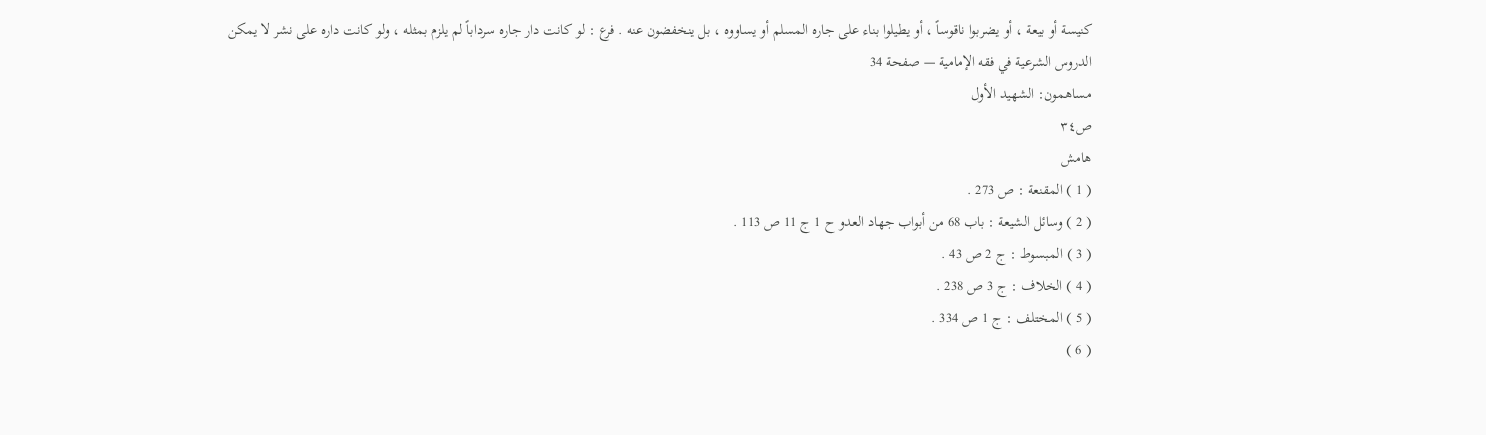كنيسة أو بيعة ، أو يضربوا ناقوساً ، أو يطيلوا بناء على جاره المسلم أو يساووه ، بل ينخفضون عنه . فرع : لو كانت دار جاره سرداباً لم يلزم بمثله ، ولو كانت داره على نشر لا يمكن
الدروس الشرعية في فقه الإمامية — صفحة 34
مساهمون: الشهيد الأول
ص٣٤
هامش
( 1 ) المقنعة : ص 273 .
( 2 ) وسائل الشيعة : باب 68 من أبواب جهاد العدو ح 1 ج 11 ص 113 .
( 3 ) المبسوط : ج 2 ص 43 .
( 4 ) الخلاف : ج 3 ص 238 .
( 5 ) المختلف : ج 1 ص 334 .
( 6 )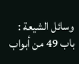وسائل الشيعة : باب 49 من أبواب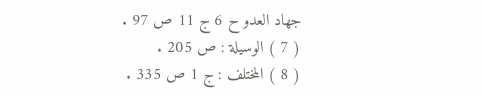جهاد العدو ح 6 ج 11 ص 97 .
( 7 ) الوسيلة : ص 205 .
( 8 ) المختلف : ج 1 ص 335 .